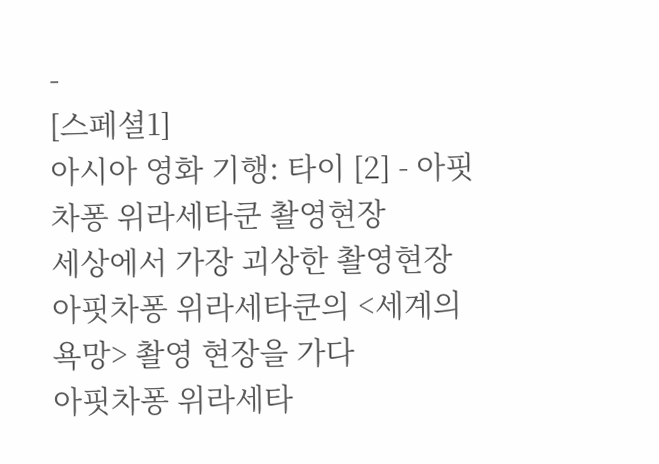-
[스페셜1]
아시아 영화 기행: 타이 [2] - 아핏차퐁 위라세타쿤 촬영현장
세상에서 가장 괴상한 촬영현장
아핏차퐁 위라세타쿤의 <세계의 욕망> 촬영 현장을 가다
아핏차퐁 위라세타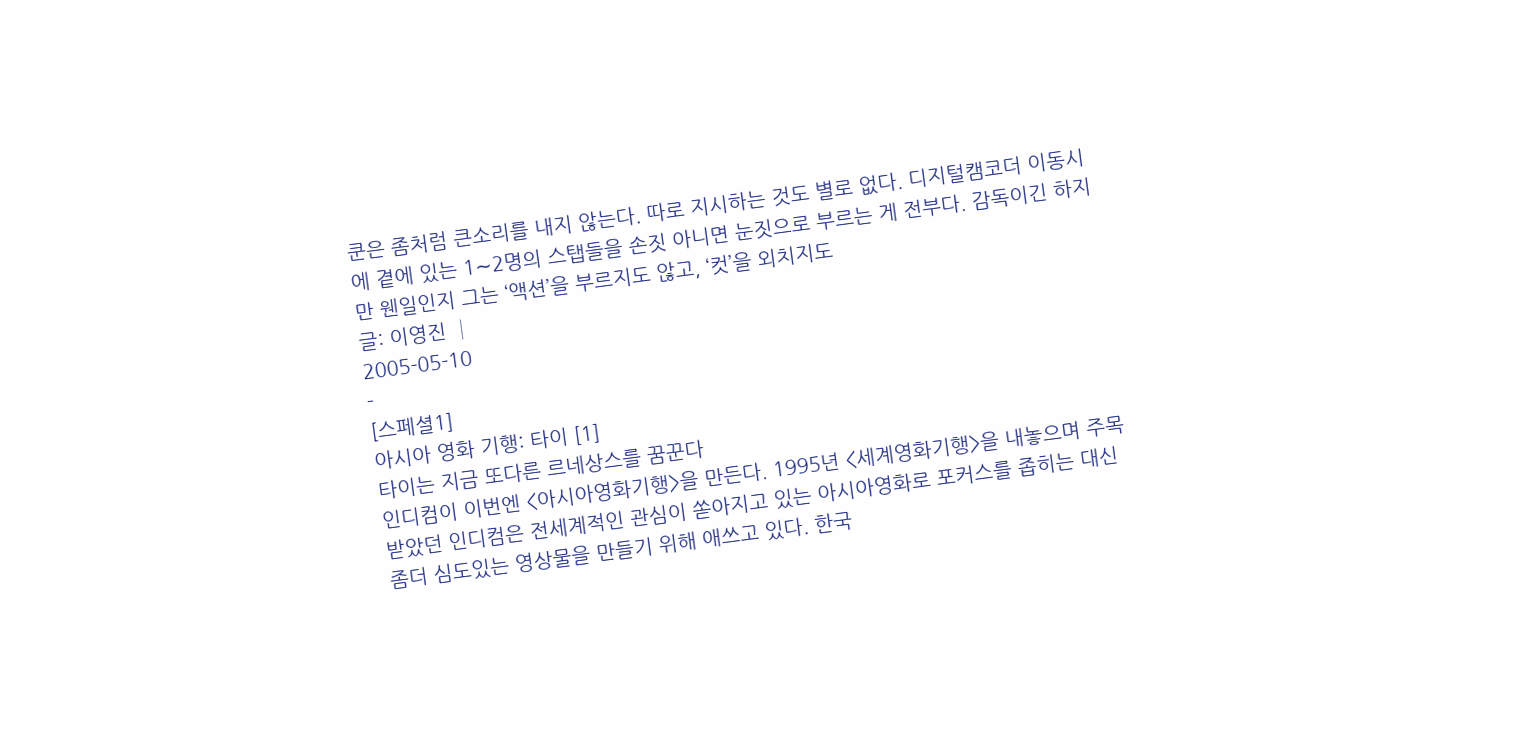쿤은 좀처럼 큰소리를 내지 않는다. 따로 지시하는 것도 별로 없다. 디지털캠코더 이동시에 곁에 있는 1∼2명의 스탭들을 손짓 아니면 눈짓으로 부르는 게 전부다. 감독이긴 하지만 웬일인지 그는 ‘액션’을 부르지도 않고, ‘컷’을 외치지도
글: 이영진 │
2005-05-10
-
[스페셜1]
아시아 영화 기행: 타이 [1]
타이는 지금 또다른 르네상스를 꿈꾼다
인디컴이 이번엔 <아시아영화기행>을 만든다. 1995년 <세계영화기행>을 내놓으며 주목받았던 인디컴은 전세계적인 관심이 쏟아지고 있는 아시아영화로 포커스를 좁히는 대신 좀더 심도있는 영상물을 만들기 위해 애쓰고 있다. 한국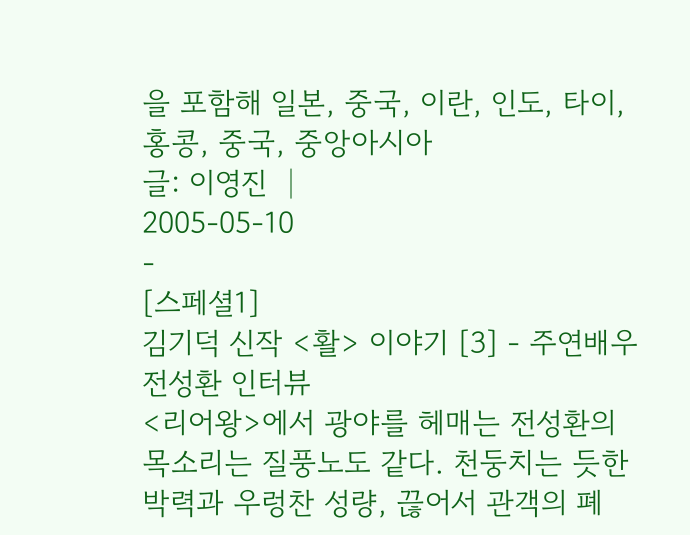을 포함해 일본, 중국, 이란, 인도, 타이, 홍콩, 중국, 중앙아시아
글: 이영진 │
2005-05-10
-
[스페셜1]
김기덕 신작 <활> 이야기 [3] - 주연배우 전성환 인터뷰
<리어왕>에서 광야를 헤매는 전성환의 목소리는 질풍노도 같다. 천둥치는 듯한 박력과 우렁찬 성량, 끊어서 관객의 폐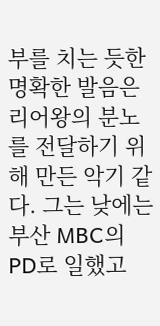부를 치는 듯한 명확한 발음은 리어왕의 분노를 전달하기 위해 만든 악기 같다. 그는 낮에는 부산 MBC의 PD로 일했고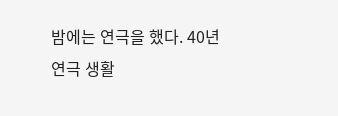밤에는 연극을 했다. 40년 연극 생활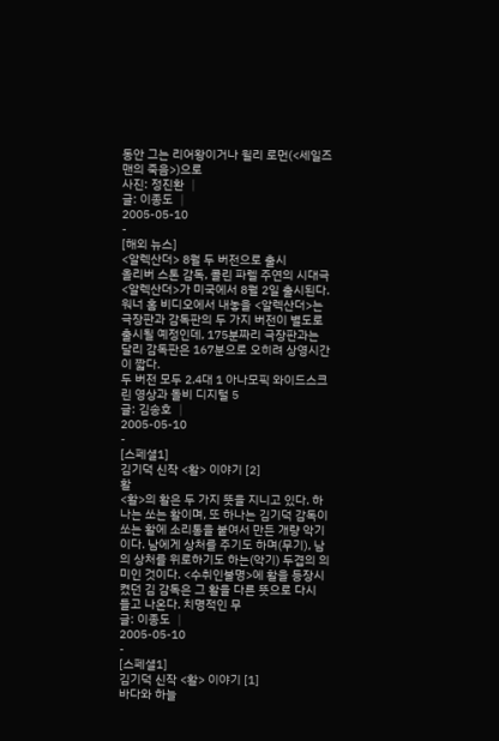동안 그는 리어왕이거나 윌리 로먼(<세일즈맨의 죽음>)으로
사진: 정진환 │
글: 이종도 │
2005-05-10
-
[해외 뉴스]
<알렉산더> 8월 두 버전으로 출시
올리버 스톤 감독, 콜린 파렐 주연의 시대극 <알렉산더>가 미국에서 8월 2일 출시된다. 워너 홈 비디오에서 내놓을 <알렉산더>는 극장판과 감독판의 두 가지 버전이 별도로 출시될 예정인데, 175분짜리 극장판과는 달리 감독판은 167분으로 오히려 상영시간이 짧다.
두 버전 모두 2.4대 1 아나모픽 와이드스크린 영상과 돌비 디지털 5
글: 김송호 │
2005-05-10
-
[스페셜1]
김기덕 신작 <활> 이야기 [2]
활
<활>의 활은 두 가지 뜻을 지니고 있다. 하나는 쏘는 활이며, 또 하나는 김기덕 감독이 쏘는 활에 소리통을 붙여서 만든 개량 악기이다. 남에게 상처를 주기도 하며(무기), 남의 상처를 위로하기도 하는(악기) 두겹의 의미인 것이다. <수취인불명>에 활을 등장시켰던 김 감독은 그 활을 다른 뜻으로 다시 들고 나온다. 치명적인 무
글: 이종도 │
2005-05-10
-
[스페셜1]
김기덕 신작 <활> 이야기 [1]
바다와 하늘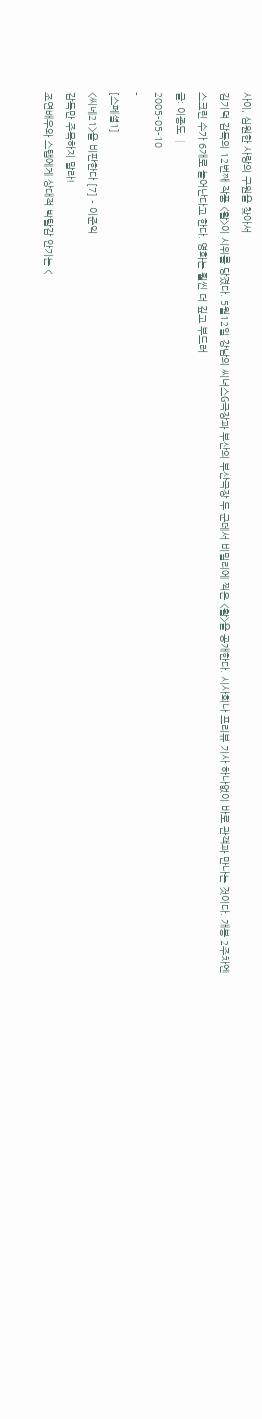사이, 심원한 사랑의 구원을 찾아서
김기덕 감독의 12번째 작품 <활>이 시위를 당겼다. 5월12일 강남의 씨너스G극장과 부산의 부산극장 두 군데서 비밀리에 찍은 <활>을 공개한다. 시사회나 프리뷰 기사 하나없이 바로 관객과 만나는 것이다. 개봉 2주차엔 스크린 수가 6개로 늘어난다고 한다. 영화는 훨씬 더 깊고 부드러
글: 이종도 │
2005-05-10
-
[스페셜1]
<씨네21>을 비판한다 [7] - 이준익
감독만 주목하지 말라!
조연배우와 스탭에게 상대적 박탈감 안기는 <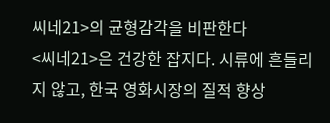씨네21>의 균형감각을 비판한다
<씨네21>은 건강한 잡지다. 시류에 흔들리지 않고, 한국 영화시장의 질적 향상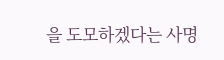을 도모하겠다는 사명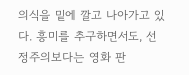의식을 밑에 깔고 나아가고 있다. 흥미를 추구하면서도, 선정주의보다는 영화 판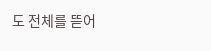도 전체를 뜯어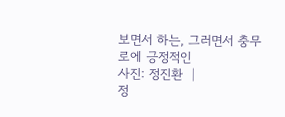보면서 하는, 그러면서 충무로에 긍정적인
사진: 정진환 │
정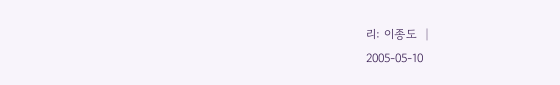리: 이종도 │
2005-05-10